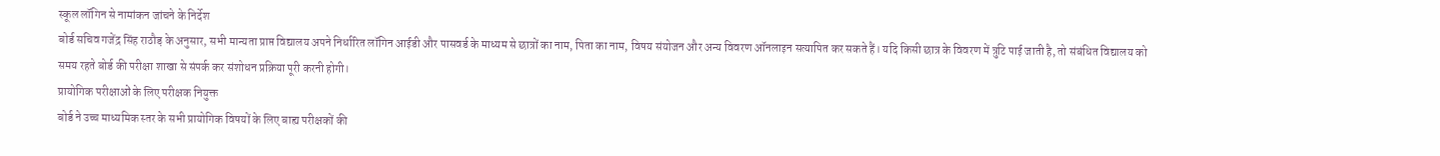स्कूल लॉगिन से नामांकन जांचने के निर्देश
बोर्ड सचिव गजेंद्र सिंह राठौड़ के अनुसार, सभी मान्यता प्राप्त विद्यालय अपने निर्धारित लॉगिन आईडी और पासवर्ड के माध्यम से छात्रों का नाम, पिता का नाम, विषय संयोजन और अन्य विवरण ऑनलाइन सत्यापित कर सकते हैं। यदि किसी छात्र के विवरण में त्रुटि पाई जाती है, तो संबंधित विद्यालय को समय रहते बोर्ड की परीक्षा शाखा से संपर्क कर संशोधन प्रक्रिया पूरी करनी होगी।
प्रायोगिक परीक्षाओं के लिए परीक्षक नियुक्त
बोर्ड ने उच्च माध्यमिक स्तर के सभी प्रायोगिक विषयों के लिए बाह्य परीक्षकों की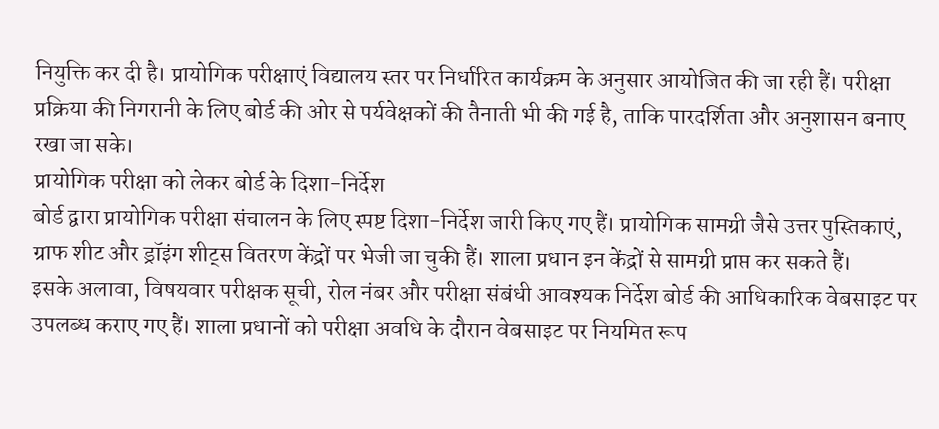नियुक्ति कर दी है। प्रायोगिक परीक्षाएं विद्यालय स्तर पर निर्धारित कार्यक्रम के अनुसार आयोजित की जा रही हैं। परीक्षा प्रक्रिया की निगरानी के लिए बोर्ड की ओर से पर्यवेक्षकों की तैनाती भी की गई है, ताकि पारदर्शिता और अनुशासन बनाए रखा जा सके।
प्रायोगिक परीक्षा को लेकर बोर्ड के दिशा-निर्देश
बोर्ड द्वारा प्रायोगिक परीक्षा संचालन के लिए स्पष्ट दिशा-निर्देश जारी किए गए हैं। प्रायोगिक सामग्री जैसे उत्तर पुस्तिकाएं, ग्राफ शीट और ड्रॉइंग शीट्स वितरण केंद्रों पर भेजी जा चुकी हैं। शाला प्रधान इन केंद्रों से सामग्री प्राप्त कर सकते हैं।
इसके अलावा, विषयवार परीक्षक सूची, रोल नंबर और परीक्षा संबंधी आवश्यक निर्देश बोर्ड की आधिकारिक वेबसाइट पर उपलब्ध कराए गए हैं। शाला प्रधानों को परीक्षा अवधि के दौरान वेबसाइट पर नियमित रूप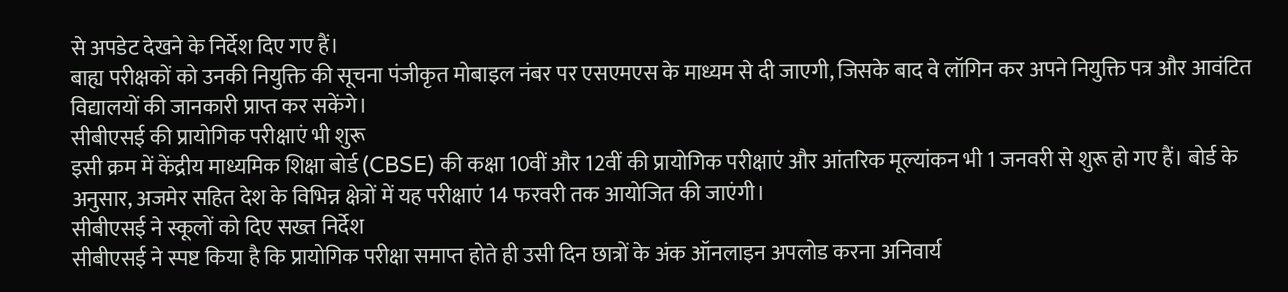से अपडेट देखने के निर्देश दिए गए हैं।
बाह्य परीक्षकों को उनकी नियुक्ति की सूचना पंजीकृत मोबाइल नंबर पर एसएमएस के माध्यम से दी जाएगी, जिसके बाद वे लॉगिन कर अपने नियुक्ति पत्र और आवंटित विद्यालयों की जानकारी प्राप्त कर सकेंगे।
सीबीएसई की प्रायोगिक परीक्षाएं भी शुरू
इसी क्रम में केंद्रीय माध्यमिक शिक्षा बोर्ड (CBSE) की कक्षा 10वीं और 12वीं की प्रायोगिक परीक्षाएं और आंतरिक मूल्यांकन भी 1 जनवरी से शुरू हो गए हैं। बोर्ड के अनुसार, अजमेर सहित देश के विभिन्न क्षेत्रों में यह परीक्षाएं 14 फरवरी तक आयोजित की जाएंगी।
सीबीएसई ने स्कूलों को दिए सख्त निर्देश
सीबीएसई ने स्पष्ट किया है कि प्रायोगिक परीक्षा समाप्त होते ही उसी दिन छात्रों के अंक ऑनलाइन अपलोड करना अनिवार्य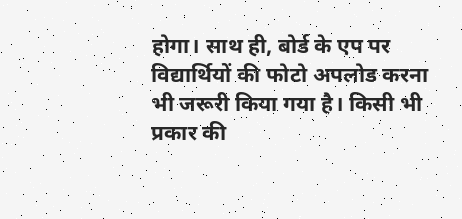होगा। साथ ही, बोर्ड के एप पर विद्यार्थियों की फोटो अपलोड करना भी जरूरी किया गया है। किसी भी प्रकार की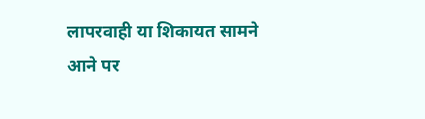लापरवाही या शिकायत सामने आने पर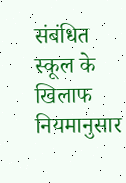संबंधित स्कूल के खिलाफ नियमानुसार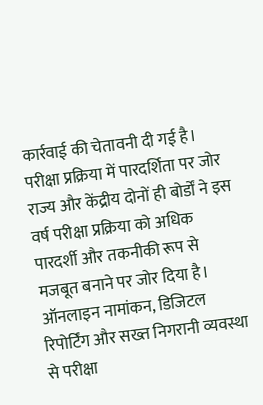कार्रवाई की चेतावनी दी गई है।
परीक्षा प्रक्रिया में पारदर्शिता पर जोर
राज्य और केंद्रीय दोनों ही बोर्डों ने इस वर्ष परीक्षा प्रक्रिया को अधिक पारदर्शी और तकनीकी रूप से मजबूत बनाने पर जोर दिया है। ऑनलाइन नामांकन, डिजिटल रिपोर्टिंग और सख्त निगरानी व्यवस्था से परीक्षा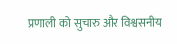प्रणाली को सुचारु और विश्वसनीय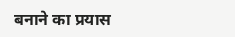बनाने का प्रयास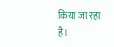किया जा रहा है।